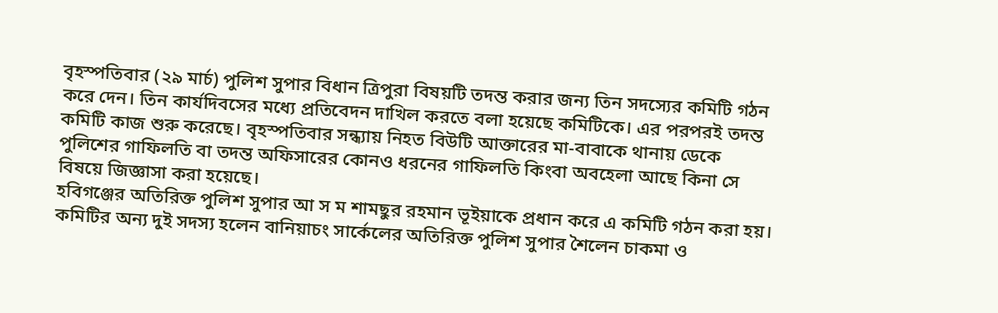বৃহস্পতিবার (২৯ মার্চ) পুলিশ সুপার বিধান ত্রিপুরা বিষয়টি তদন্ত করার জন্য তিন সদস্যের কমিটি গঠন করে দেন। তিন কার্যদিবসের মধ্যে প্রতিবেদন দাখিল করতে বলা হয়েছে কমিটিকে। এর পরপরই তদন্ত কমিটি কাজ শুরু করেছে। বৃহস্পতিবার সন্ধ্যায় নিহত বিউটি আক্তারের মা-বাবাকে থানায় ডেকে পুলিশের গাফিলতি বা তদন্ত অফিসারের কোনও ধরনের গাফিলতি কিংবা অবহেলা আছে কিনা সে বিষয়ে জিজ্ঞাসা করা হয়েছে।
হবিগঞ্জের অতিরিক্ত পুলিশ সুপার আ স ম শামছুর রহমান ভূইয়াকে প্রধান করে এ কমিটি গঠন করা হয়। কমিটির অন্য দুই সদস্য হলেন বানিয়াচং সার্কেলের অতিরিক্ত পুলিশ সুপার শৈলেন চাকমা ও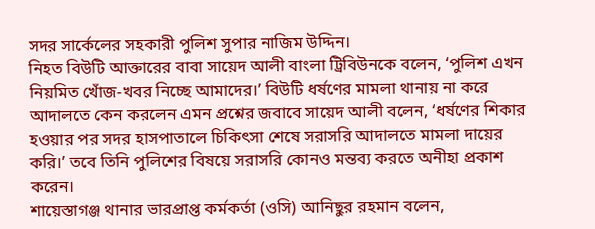সদর সার্কেলের সহকারী পুলিশ সুপার নাজিম উদ্দিন।
নিহত বিউটি আক্তারের বাবা সায়েদ আলী বাংলা ট্রিবিউনকে বলেন, ‘পুলিশ এখন নিয়মিত খোঁজ-খবর নিচ্ছে আমাদের।’ বিউটি ধর্ষণের মামলা থানায় না করে আদালতে কেন করলেন এমন প্রশ্নের জবাবে সায়েদ আলী বলেন, ‘ধর্ষণের শিকার হওয়ার পর সদর হাসপাতালে চিকিৎসা শেষে সরাসরি আদালতে মামলা দায়ের করি।’ তবে তিনি পুলিশের বিষয়ে সরাসরি কোনও মন্তব্য করতে অনীহা প্রকাশ করেন।
শায়েস্তাগঞ্জ থানার ভারপ্রাপ্ত কর্মকর্তা (ওসি) আনিছুর রহমান বলেন,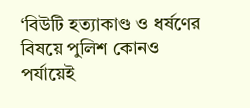‘বিউটি হত্যাকাণ্ড ও ধর্ষণের বিষয়ে পুলিশ কোনও পর্যায়েই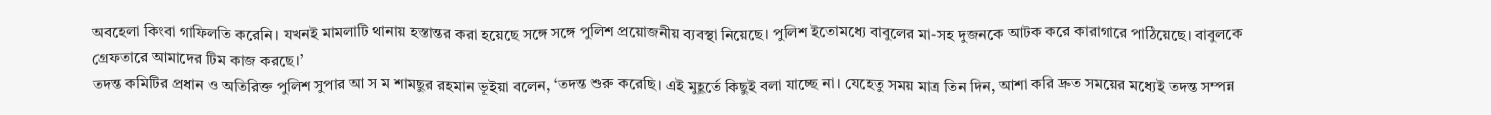অবহেলা কিংবা গাফিলতি করেনি। যখনই মামলাটি থানায় হস্তান্তর করা হয়েছে সঙ্গে সঙ্গে পুলিশ প্রয়োজনীয় ব্যবস্থা নিয়েছে। পুলিশ ইতোমধ্যে বাবুলের মা-সহ দুজনকে আটক করে কারাগারে পাঠিয়েছে। বাবুলকে গ্রেফতারে আমাদের টিম কাজ করছে।’
তদন্ত কমিটির প্রধান ও অতিরিক্ত পুলিশ সুপার আ স ম শামছুর রহমান ভূইয়া বলেন, ‘তদন্ত শুরু করেছি। এই মুহূর্তে কিছুই বলা যাচ্ছে না। যেহেতু সময় মাত্র তিন দিন, আশা করি দ্রুত সময়ের মধ্যেই তদন্ত সম্পন্ন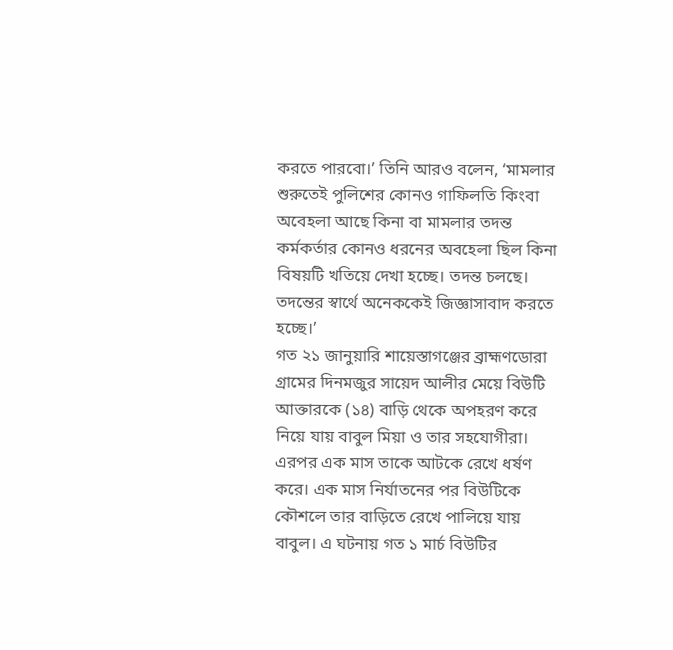করতে পারবো।’ তিনি আরও বলেন, ‘মামলার শুরুতেই পুলিশের কোনও গাফিলতি কিংবা অবেহলা আছে কিনা বা মামলার তদন্ত কর্মকর্তার কোনও ধরনের অবহেলা ছিল কিনা বিষয়টি খতিয়ে দেখা হচ্ছে। তদন্ত চলছে। তদন্তের স্বার্থে অনেককেই জিজ্ঞাসাবাদ করতে হচ্ছে।’
গত ২১ জানুয়ারি শায়েস্তাগঞ্জের ব্রাহ্মণডোরা গ্রামের দিনমজুর সায়েদ আলীর মেয়ে বিউটি আক্তারকে (১৪) বাড়ি থেকে অপহরণ করে নিয়ে যায় বাবুল মিয়া ও তার সহযোগীরা। এরপর এক মাস তাকে আটকে রেখে ধর্ষণ করে। এক মাস নির্যাতনের পর বিউটিকে কৌশলে তার বাড়িতে রেখে পালিয়ে যায় বাবুল। এ ঘটনায় গত ১ মার্চ বিউটির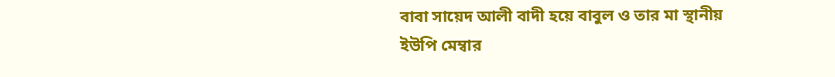বাবা সায়েদ আলী বাদী হয়ে বাবুল ও তার মা স্থানীয় ইউপি মেম্বার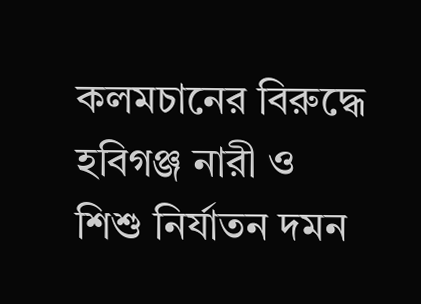কলমচানের বিরুদ্ধে হবিগঞ্জ নারী ও শিশু নির্যাতন দমন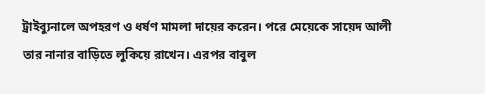ট্রাইব্যুনালে অপহরণ ও ধর্ষণ মামলা দায়ের করেন। পরে মেয়েকে সায়েদ আলী তার নানার বাড়িতে লুকিয়ে রাখেন। এরপর বাবুল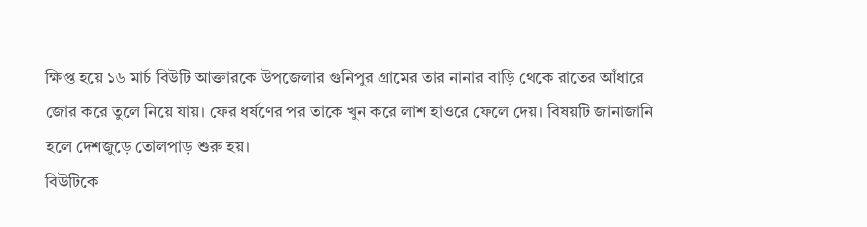ক্ষিপ্ত হয়ে ১৬ মার্চ বিউটি আক্তারকে উপজেলার গুনিপুর গ্রামের তার নানার বাড়ি থেকে রাতের আঁধারে জোর করে তুলে নিয়ে যায়। ফের ধর্ষণের পর তাকে খুন করে লাশ হাওরে ফেলে দেয়। বিষয়টি জানাজানি হলে দেশজুড়ে তোলপাড় শুরু হয়।
বিউটিকে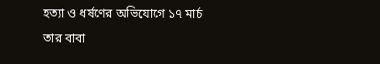হত্যা ও ধর্ষণের অভিযোগে ১৭ মার্চ তার বাবা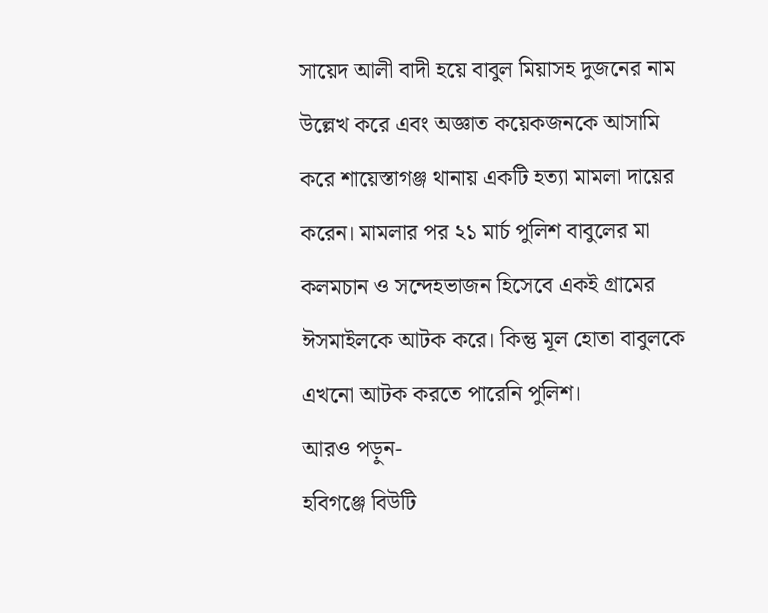সায়েদ আলী বাদী হয়ে বাবুল মিয়াসহ দুজনের নাম উল্লেখ করে এবং অজ্ঞাত কয়েকজনকে আসামি করে শায়েস্তাগঞ্জ থানায় একটি হত্যা মামলা দায়ের করেন। মামলার পর ২১ মার্চ পুলিশ বাবুলের মা কলমচান ও সন্দেহভাজন হিসেবে একই গ্রামের ঈসমাইলকে আটক করে। কিন্তু মূল হোতা বাবুলকে এখনো আটক করতে পারেনি পুলিশ।
আরও পড়ুন-
হবিগঞ্জে বিউটি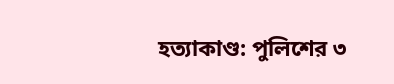হত্যাকাণ্ড: পুলিশের ৩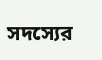সদস্যের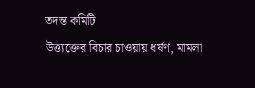তদন্ত কমিটি
উত্ত্যক্তের বিচার চাওয়ায় ধর্ষণ, মামলা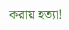করায় হত্যা!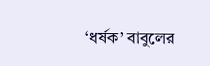‘ধর্ষক’ বাবুলের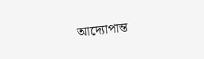আদ্যোপান্ত